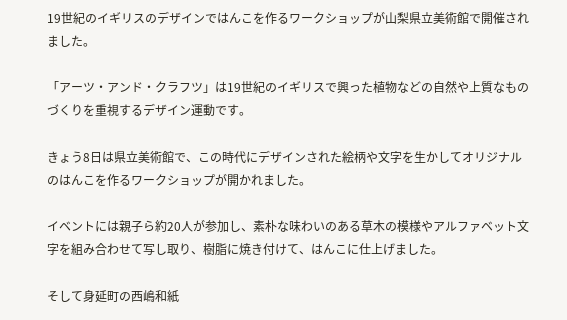19世紀のイギリスのデザインではんこを作るワークショップが山梨県立美術館で開催されました。

「アーツ・アンド・クラフツ」は19世紀のイギリスで興った植物などの自然や上質なものづくりを重視するデザイン運動です。

きょう8日は県立美術館で、この時代にデザインされた絵柄や文字を生かしてオリジナルのはんこを作るワークショップが開かれました。

イベントには親子ら約20人が参加し、素朴な味わいのある草木の模様やアルファベット文字を組み合わせて写し取り、樹脂に焼き付けて、はんこに仕上げました。

そして身延町の西嶋和紙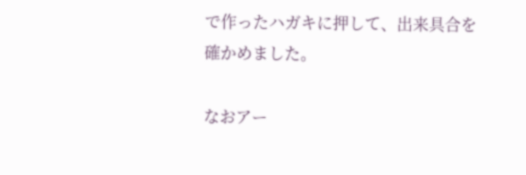で作ったハガキに押して、出来具合を確かめました。

なおアー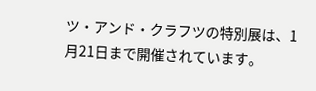ツ・アンド・クラフツの特別展は、1月21日まで開催されています。